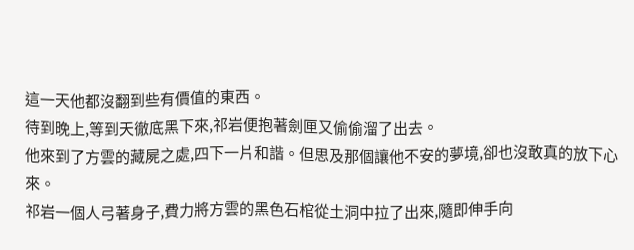這一天他都沒翻到些有價值的東西。
待到晚上,等到天徹底黑下來,祁岩便抱著劍匣又偷偷溜了出去。
他來到了方雲的藏屍之處,四下一片和諧。但思及那個讓他不安的夢境,卻也沒敢真的放下心來。
祁岩一個人弓著身子,費力將方雲的黑色石棺從土洞中拉了出來,隨即伸手向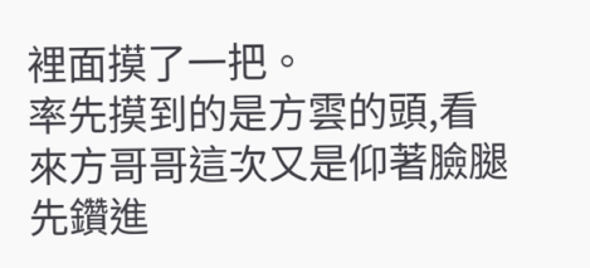裡面摸了一把。
率先摸到的是方雲的頭,看來方哥哥這次又是仰著臉腿先鑽進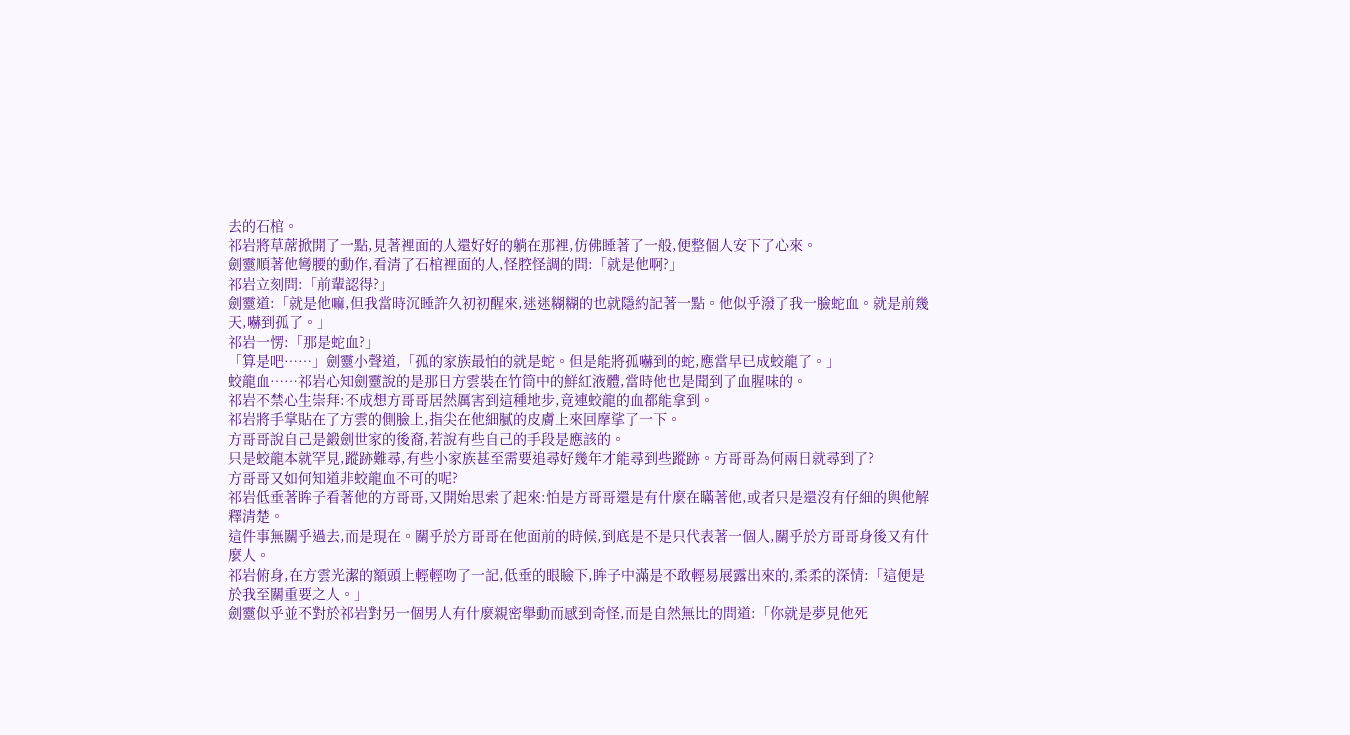去的石棺。
祁岩將草蓆掀開了一點,見著裡面的人還好好的躺在那裡,仿佛睡著了一般,便整個人安下了心來。
劍靈順著他彎腰的動作,看清了石棺裡面的人,怪腔怪調的問:「就是他啊?」
祁岩立刻問:「前輩認得?」
劍靈道:「就是他嘛,但我當時沉睡許久初初醒來,迷迷糊糊的也就隱約記著一點。他似乎潑了我一臉蛇血。就是前幾天,嚇到孤了。」
祁岩一愣:「那是蛇血?」
「算是吧……」劍靈小聲道,「孤的家族最怕的就是蛇。但是能將孤嚇到的蛇,應當早已成蛟龍了。」
蛟龍血……祁岩心知劍靈說的是那日方雲裝在竹筒中的鮮紅液體,當時他也是聞到了血腥味的。
祁岩不禁心生崇拜:不成想方哥哥居然厲害到這種地步,竟連蛟龍的血都能拿到。
祁岩將手掌貼在了方雲的側臉上,指尖在他細膩的皮膚上來回摩挲了一下。
方哥哥說自己是鍛劍世家的後裔,若說有些自己的手段是應該的。
只是蛟龍本就罕見,蹤跡難尋,有些小家族甚至需要追尋好幾年才能尋到些蹤跡。方哥哥為何兩日就尋到了?
方哥哥又如何知道非蛟龍血不可的呢?
祁岩低垂著眸子看著他的方哥哥,又開始思索了起來:怕是方哥哥還是有什麼在瞞著他,或者只是還沒有仔細的與他解釋清楚。
這件事無關乎過去,而是現在。關乎於方哥哥在他面前的時候,到底是不是只代表著一個人,關乎於方哥哥身後又有什麼人。
祁岩俯身,在方雲光潔的額頭上輕輕吻了一記,低垂的眼瞼下,眸子中滿是不敢輕易展露出來的,柔柔的深情:「這便是於我至關重要之人。」
劍靈似乎並不對於祁岩對另一個男人有什麼親密舉動而感到奇怪,而是自然無比的問道:「你就是夢見他死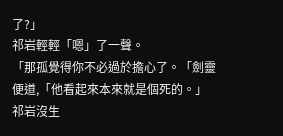了?」
祁岩輕輕「嗯」了一聲。
「那孤覺得你不必過於擔心了。「劍靈便道,「他看起來本來就是個死的。」
祁岩沒生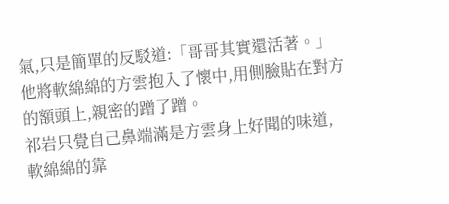氣,只是簡單的反駁道:「哥哥其實還活著。」
他將軟綿綿的方雲抱入了懷中,用側臉貼在對方的額頭上,親密的蹭了蹭。
祁岩只覺自己鼻端滿是方雲身上好聞的味道,
軟綿綿的靠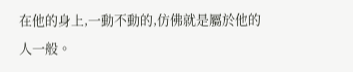在他的身上,一動不動的,仿佛就是屬於他的人一般。